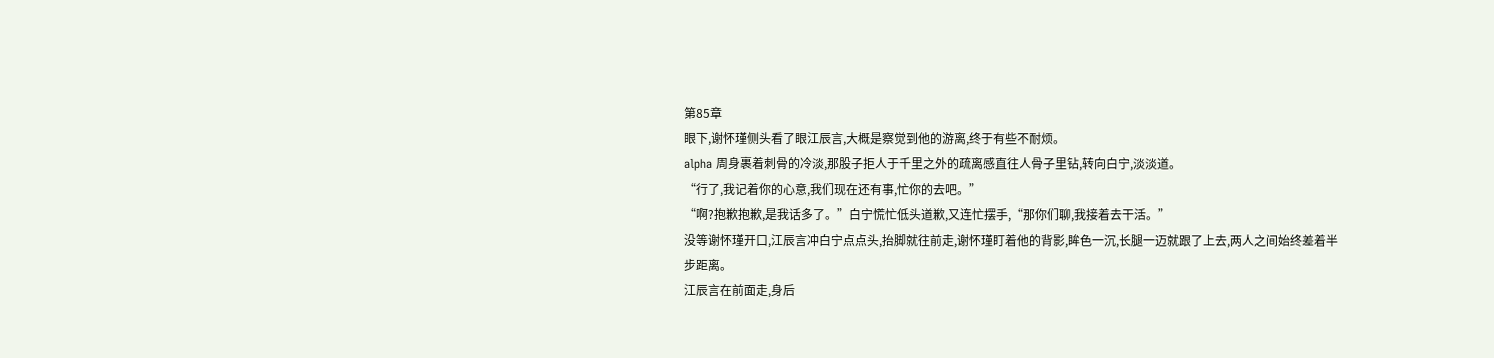第85章
眼下,谢怀瑾侧头看了眼江辰言,大概是察觉到他的游离,终于有些不耐烦。
alpha 周身裹着刺骨的冷淡,那股子拒人于千里之外的疏离感直往人骨子里钻,转向白宁,淡淡道。
“行了,我记着你的心意,我们现在还有事,忙你的去吧。”
“啊?抱歉抱歉,是我话多了。”白宁慌忙低头道歉,又连忙摆手,“那你们聊,我接着去干活。”
没等谢怀瑾开口,江辰言冲白宁点点头,抬脚就往前走,谢怀瑾盯着他的背影,眸色一沉,长腿一迈就跟了上去,两人之间始终差着半步距离。
江辰言在前面走,身后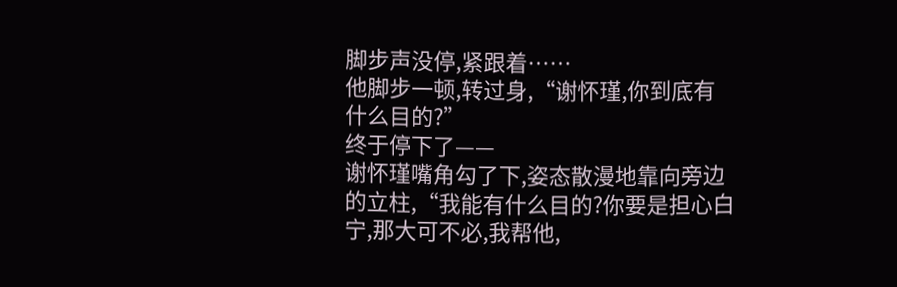脚步声没停,紧跟着……
他脚步一顿,转过身,“谢怀瑾,你到底有什么目的?”
终于停下了——
谢怀瑾嘴角勾了下,姿态散漫地靠向旁边的立柱,“我能有什么目的?你要是担心白宁,那大可不必,我帮他,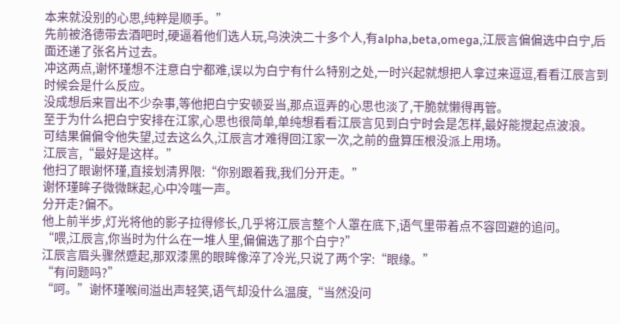本来就没别的心思,纯粹是顺手。”
先前被洛德带去酒吧时,硬逼着他们选人玩,乌泱泱二十多个人,有alpha,beta,omega,江辰言偏偏选中白宁,后面还递了张名片过去。
冲这两点,谢怀瑾想不注意白宁都难,误以为白宁有什么特别之处,一时兴起就想把人拿过来逗逗,看看江辰言到时候会是什么反应。
没成想后来冒出不少杂事,等他把白宁安顿妥当,那点逗弄的心思也淡了,干脆就懒得再管。
至于为什么把白宁安排在江家,心思也很简单,单纯想看看江辰言见到白宁时会是怎样,最好能搅起点波浪。
可结果偏偏令他失望,过去这么久,江辰言才难得回江家一次,之前的盘算压根没派上用场。
江辰言,“最好是这样。”
他扫了眼谢怀瑾,直接划清界限:“你别跟着我,我们分开走。”
谢怀瑾眸子微微眯起,心中冷嗤一声。
分开走?偏不。
他上前半步,灯光将他的影子拉得修长,几乎将江辰言整个人罩在底下,语气里带着点不容回避的追问。
“喂,江辰言,你当时为什么在一堆人里,偏偏选了那个白宁?”
江辰言眉头骤然蹙起,那双漆黑的眼眸像淬了冷光,只说了两个字:“眼缘。”
“有问题吗?”
“呵。”谢怀瑾喉间溢出声轻笑,语气却没什么温度,“当然没问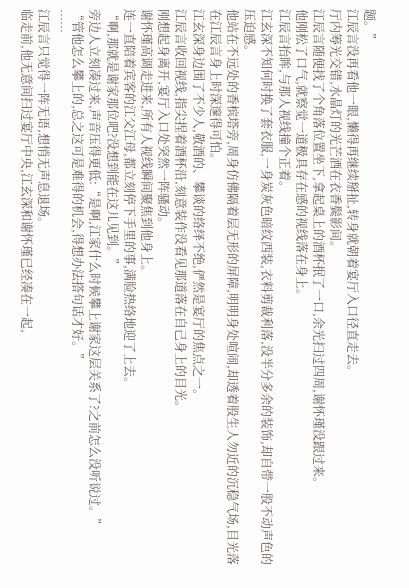题。”
江辰言没再看他一眼,懒得再继续掰扯,转身就朝着宴厅入口径直走去。
厅内筹光交错,水晶灯的光芒洒在衣香鬓影间。
江辰言随便找了个角落位置坐下,拿起桌上的酒杯抿了一口,余光扫过四周,谢怀瑾没跟过来。
他刚松了口气,就察觉一道极具存在感的视线落在身上。
江辰言抬眸,与那人视线撞个正着。
江玄深不知何时换了套衣服,一身炭灰色暗纹西装,衣料剪裁利落,没半分多余的装饰,却自带一股不动声色的压迫感。
他站在不远处的香槟塔旁,周身仿佛隔着层无形的屏障,明明身处喧闹,却透着股生人勿近的沉稳气场,目光落在江辰言身上时深邃得可怕。
江玄深身边围了不少人,敬酒的、攀谈的络绎不绝,俨然是宴厅的焦点之一。
江辰言收回视线,指尖捏着酒杯沿,刻意装作没看见那道落在自己身上的目光。
刚想起身离开,宴厅入口处突然一阵骚动。
谢怀瑾高调走进来,所有人视线瞬间聚焦到他身上。
连一直陪着宾客的江父江母,都立刻停下手里的事,满脸热络地迎了上去。
“啊,那就是谢家那位吧?没想到能在这儿见到。”
旁边人立刻凑过来,声音压得更低:“是啊,江家什么时候攀上谢家这层关系了?之前怎么没听说过。”
“管他怎么攀上的,总之这可是难得的机会,得想办法搭句话才好。”
……
江辰言只觉得一阵无语,想悄无声息退场。
临走前,他无意间扫过宴厅中央,江玄深和谢怀瑾已经凑在一起,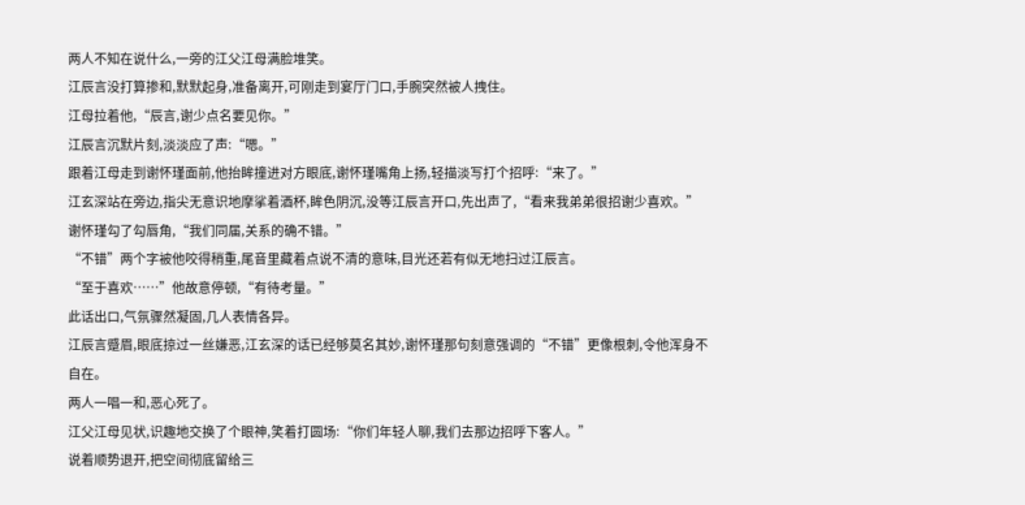两人不知在说什么,一旁的江父江母满脸堆笑。
江辰言没打算掺和,默默起身,准备离开,可刚走到宴厅门口,手腕突然被人拽住。
江母拉着他,“辰言,谢少点名要见你。”
江辰言沉默片刻,淡淡应了声:“嗯。”
跟着江母走到谢怀瑾面前,他抬眸撞进对方眼底,谢怀瑾嘴角上扬,轻描淡写打个招呼:“来了。”
江玄深站在旁边,指尖无意识地摩挲着酒杯,眸色阴沉,没等江辰言开口,先出声了,“看来我弟弟很招谢少喜欢。”
谢怀瑾勾了勾唇角,“我们同届,关系的确不错。”
“不错”两个字被他咬得稍重,尾音里藏着点说不清的意味,目光还若有似无地扫过江辰言。
“至于喜欢……”他故意停顿,“有待考量。”
此话出口,气氛骤然凝固,几人表情各异。
江辰言蹙眉,眼底掠过一丝嫌恶,江玄深的话已经够莫名其妙,谢怀瑾那句刻意强调的“不错”更像根刺,令他浑身不自在。
两人一唱一和,恶心死了。
江父江母见状,识趣地交换了个眼神,笑着打圆场:“你们年轻人聊,我们去那边招呼下客人。”
说着顺势退开,把空间彻底留给三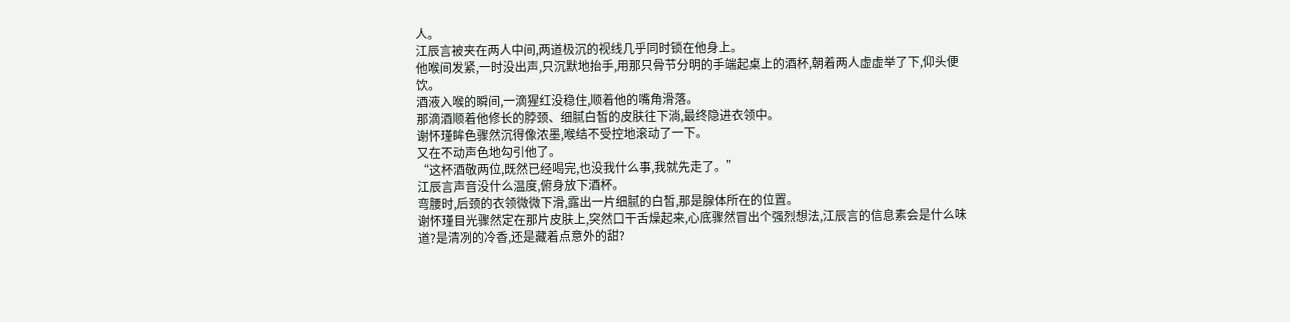人。
江辰言被夹在两人中间,两道极沉的视线几乎同时锁在他身上。
他喉间发紧,一时没出声,只沉默地抬手,用那只骨节分明的手端起桌上的酒杯,朝着两人虚虚举了下,仰头便饮。
酒液入喉的瞬间,一滴猩红没稳住,顺着他的嘴角滑落。
那滴酒顺着他修长的脖颈、细腻白皙的皮肤往下淌,最终隐进衣领中。
谢怀瑾眸色骤然沉得像浓墨,喉结不受控地滚动了一下。
又在不动声色地勾引他了。
“这杯酒敬两位,既然已经喝完,也没我什么事,我就先走了。”
江辰言声音没什么温度,俯身放下酒杯。
弯腰时,后颈的衣领微微下滑,露出一片细腻的白皙,那是腺体所在的位置。
谢怀瑾目光骤然定在那片皮肤上,突然口干舌燥起来,心底骤然冒出个强烈想法,江辰言的信息素会是什么味道?是清冽的冷香,还是藏着点意外的甜?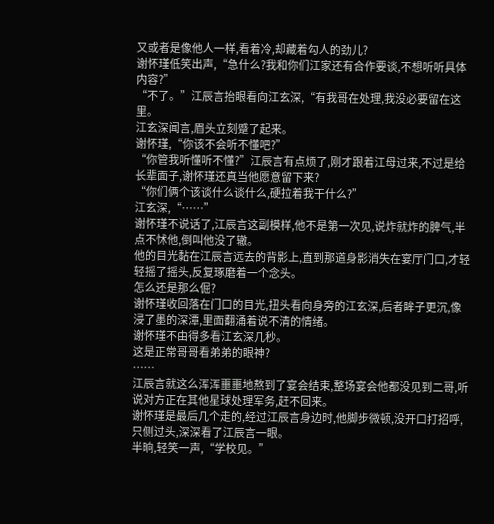又或者是像他人一样,看着冷,却藏着勾人的劲儿?
谢怀瑾低笑出声,“急什么?我和你们江家还有合作要谈,不想听听具体内容?”
“不了。”江辰言抬眼看向江玄深,“有我哥在处理,我没必要留在这里。
江玄深闻言,眉头立刻蹙了起来。
谢怀瑾,“你该不会听不懂吧?”
“你管我听懂听不懂?”江辰言有点烦了,刚才跟着江母过来,不过是给长辈面子,谢怀瑾还真当他愿意留下来?
“你们俩个该谈什么谈什么,硬拉着我干什么?”
江玄深,“……”
谢怀瑾不说话了,江辰言这副模样,他不是第一次见,说炸就炸的脾气,半点不怵他,倒叫他没了辙。
他的目光黏在江辰言远去的背影上,直到那道身影消失在宴厅门口,才轻轻摇了摇头,反复琢磨着一个念头。
怎么还是那么倔?
谢怀瑾收回落在门口的目光,扭头看向身旁的江玄深,后者眸子更沉,像浸了墨的深潭,里面翻涌着说不清的情绪。
谢怀瑾不由得多看江玄深几秒。
这是正常哥哥看弟弟的眼神?
……
江辰言就这么浑浑噩噩地熬到了宴会结束,整场宴会他都没见到二哥,听说对方正在其他星球处理军务,赶不回来。
谢怀瑾是最后几个走的,经过江辰言身边时,他脚步微顿,没开口打招呼,只侧过头,深深看了江辰言一眼。
半晌,轻笑一声,“学校见。”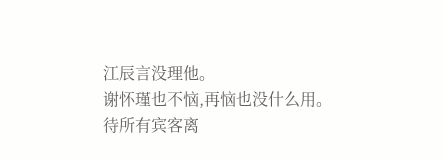江辰言没理他。
谢怀瑾也不恼,再恼也没什么用。
待所有宾客离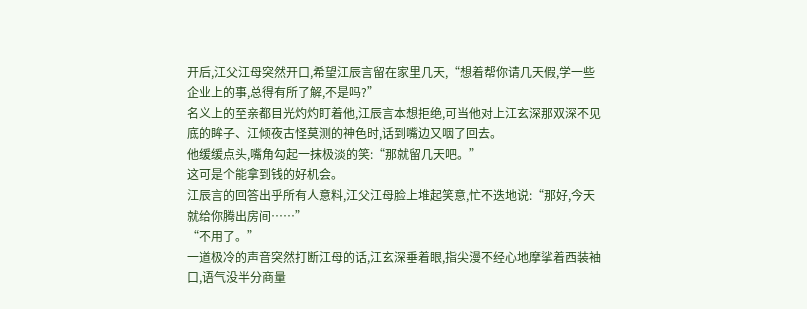开后,江父江母突然开口,希望江辰言留在家里几天,“想着帮你请几天假,学一些企业上的事,总得有所了解,不是吗?”
名义上的至亲都目光灼灼盯着他,江辰言本想拒绝,可当他对上江玄深那双深不见底的眸子、江倾夜古怪莫测的神色时,话到嘴边又咽了回去。
他缓缓点头,嘴角勾起一抹极淡的笑:“那就留几天吧。”
这可是个能拿到钱的好机会。
江辰言的回答出乎所有人意料,江父江母脸上堆起笑意,忙不迭地说:“那好,今天就给你腾出房间……”
“不用了。”
一道极冷的声音突然打断江母的话,江玄深垂着眼,指尖漫不经心地摩挲着西装袖口,语气没半分商量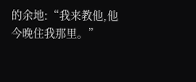的余地:“我来教他,他今晚住我那里。”